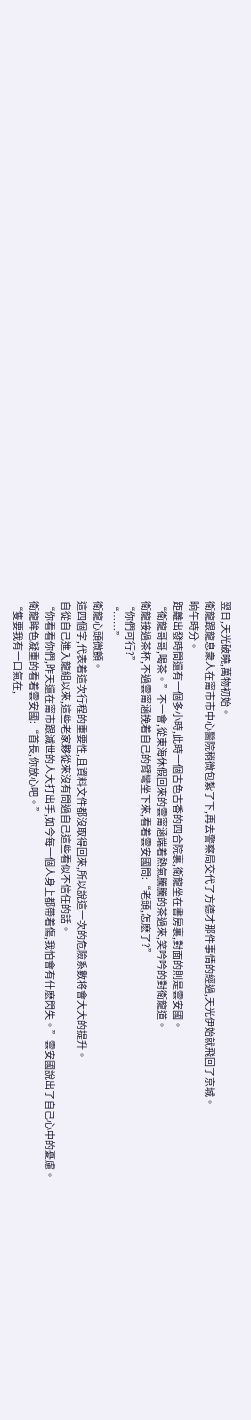翌日,天光破曉,萬物初始。
衛龍跟龍息衆人在甯市市中心醫院稍微包紮了下,再去警察局交代了方德才那件事情的經過,天光伊始就飛回了京城。
晌午時分。
距離出發時間還有一個多小時,此時一個古色古香的四合院裏,衛龍坐在書房裏,對面的則是雲安國。
“衛龍哥哥,喝茶。”不一會,從東海休假回來的雲甯涵端着熱氣騰騰的茶過來,笑吟吟的對衛龍道。
衛龍接過茶杯,不過雲甯涵挽着自己的臂彎坐下來,看着雲安國問:“老頭,怎麽了?”
“你們可行?”
“……”
衛龍心頭微顫。
這四個字,代表着這次行程的重要性,且資料文件都沒取得回來,所以說這一次的危險系數将會大大的提升。
自從自己進入龍組以來,這些老家夥從來沒有問過自己這些看似不信任的話。
“你看看你們,昨天還在甯市跟滅世的人大打出手,如今每一個人身上都帶着傷,我怕會有什麽閃失。”雲安國說出了自己心中的憂慮。
衛龍眸色凝重的看着雲安國:“首長,你放心吧。”
“隻要我有一口氣在,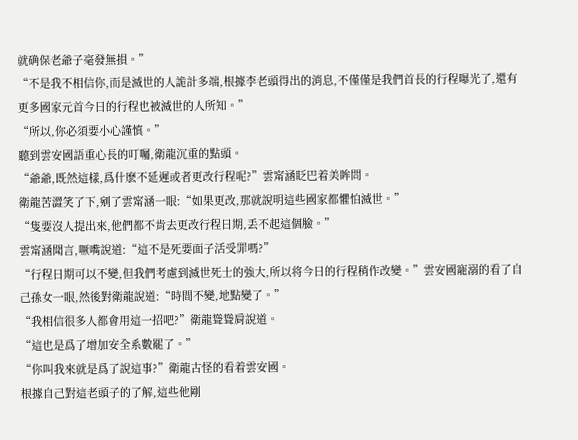就确保老爺子毫發無損。”
“不是我不相信你,而是滅世的人詭計多端,根據李老頭得出的消息,不僅僅是我們首長的行程曝光了,還有更多國家元首今日的行程也被滅世的人所知。”
“所以,你必須要小心謹慎。”
聽到雲安國語重心長的叮囑,衛龍沉重的點頭。
“爺爺,既然這樣,爲什麽不延遲或者更改行程呢?”雲甯涵眨巴着美眸問。
衛龍苦澀笑了下,剜了雲甯涵一眼:“如果更改,那就說明這些國家都懼怕滅世。”
“隻要沒人提出來,他們都不肯去更改行程日期,丢不起這個臉。”
雲甯涵聞言,噘嘴說道:“這不是死要面子活受罪嗎?”
“行程日期可以不變,但我們考慮到滅世死士的強大,所以将今日的行程稍作改變。”雲安國寵溺的看了自己孫女一眼,然後對衛龍說道:“時間不變,地點變了。”
“我相信很多人都會用這一招吧?”衛龍聳聳肩說道。
“這也是爲了增加安全系數罷了。”
“你叫我來就是爲了說這事?”衛龍古怪的看着雲安國。
根據自己對這老頭子的了解,這些他剛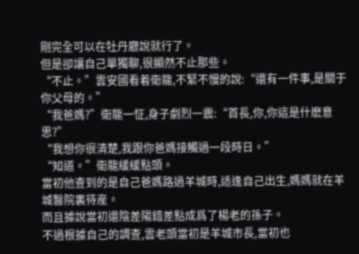剛完全可以在牡丹廳說就行了。
但是卻讓自己單獨聊,很顯然不止那些。
“不止。”雲安國看着衛龍,不緊不慢的說:“還有一件事,是關于你父母的。”
“我爸媽?”衛龍一怔,身子劇烈一震:“首長,你,你這是什麽意思?”
“我想你很清楚,我跟你爸媽接觸過一段時日。”
“知道。”衛龍緩緩點頭。
當初他查到的是自己爸媽路過羊城時,适逢自己出生,媽媽就在羊城醫院裏待産。
而且據說當初還陰差陽錯差點成爲了楊老的孫子。
不過根據自己的調查,雲老頭當初是羊城市長,當初也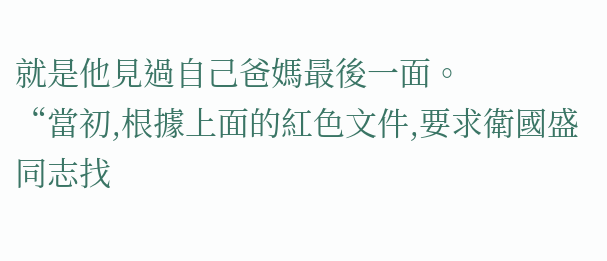就是他見過自己爸媽最後一面。
“當初,根據上面的紅色文件,要求衛國盛同志找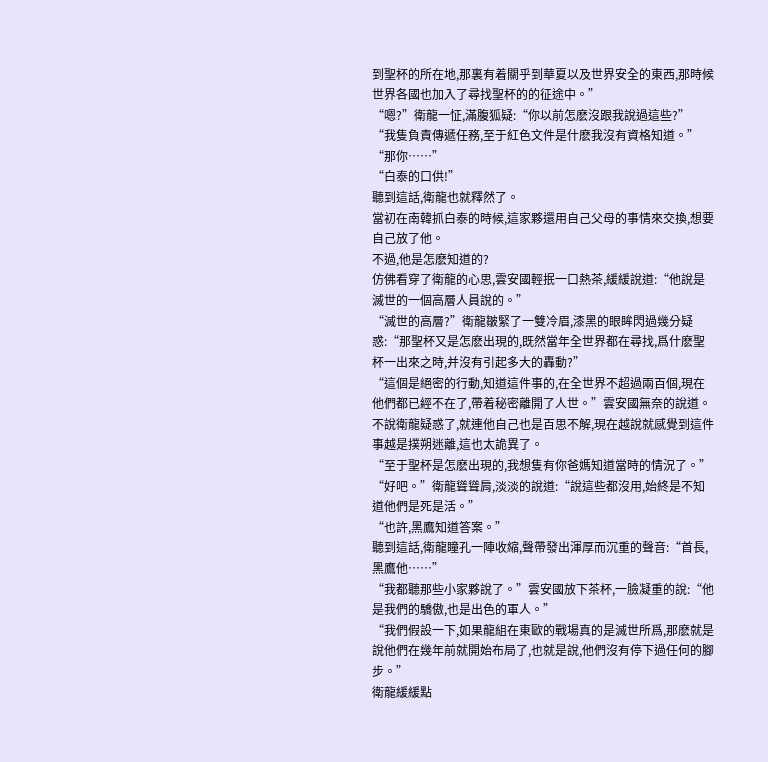到聖杯的所在地,那裏有着關乎到華夏以及世界安全的東西,那時候世界各國也加入了尋找聖杯的的征途中。”
“嗯?”衛龍一怔,滿腹狐疑:“你以前怎麽沒跟我說過這些?”
“我隻負責傳遞任務,至于紅色文件是什麽我沒有資格知道。”
“那你……”
“白泰的口供!”
聽到這話,衛龍也就釋然了。
當初在南韓抓白泰的時候,這家夥還用自己父母的事情來交換,想要自己放了他。
不過,他是怎麽知道的?
仿佛看穿了衛龍的心思,雲安國輕抿一口熱茶,緩緩說道:“他說是滅世的一個高層人員說的。”
“滅世的高層?”衛龍皺緊了一雙冷眉,漆黑的眼眸閃過幾分疑惑:“那聖杯又是怎麽出現的,既然當年全世界都在尋找,爲什麽聖杯一出來之時,并沒有引起多大的轟動?”
“這個是絕密的行動,知道這件事的,在全世界不超過兩百個,現在他們都已經不在了,帶着秘密離開了人世。”雲安國無奈的說道。
不說衛龍疑惑了,就連他自己也是百思不解,現在越說就感覺到這件事越是撲朔迷離,這也太詭異了。
“至于聖杯是怎麽出現的,我想隻有你爸媽知道當時的情況了。”
“好吧。”衛龍聳聳肩,淡淡的說道:“說這些都沒用,始終是不知道他們是死是活。”
“也許,黑鷹知道答案。”
聽到這話,衛龍瞳孔一陣收縮,聲帶發出渾厚而沉重的聲音:“首長,黑鷹他……”
“我都聽那些小家夥說了。”雲安國放下茶杯,一臉凝重的說:“他是我們的驕傲,也是出色的軍人。”
“我們假設一下,如果龍組在東歐的戰場真的是滅世所爲,那麽就是說他們在幾年前就開始布局了,也就是說,他們沒有停下過任何的腳步。”
衛龍緩緩點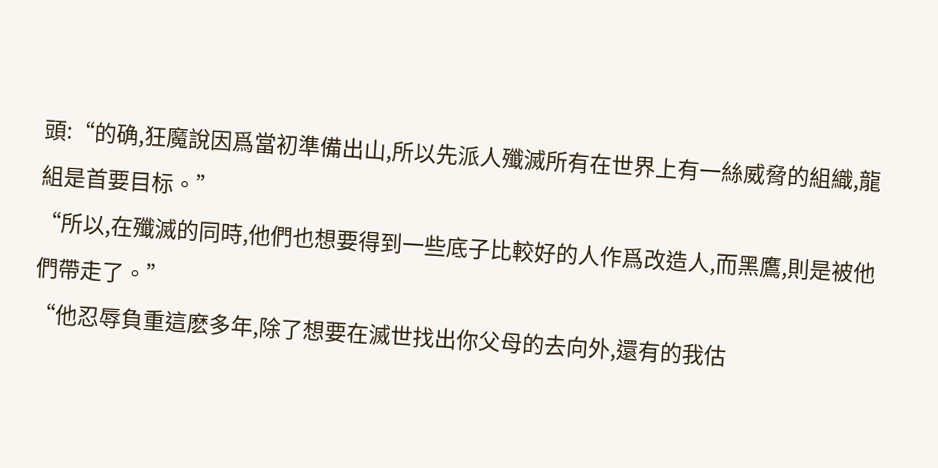頭:“的确,狂魔說因爲當初準備出山,所以先派人殲滅所有在世界上有一絲威脅的組織,龍組是首要目标。”
“所以,在殲滅的同時,他們也想要得到一些底子比較好的人作爲改造人,而黑鷹,則是被他們帶走了。”
“他忍辱負重這麽多年,除了想要在滅世找出你父母的去向外,還有的我估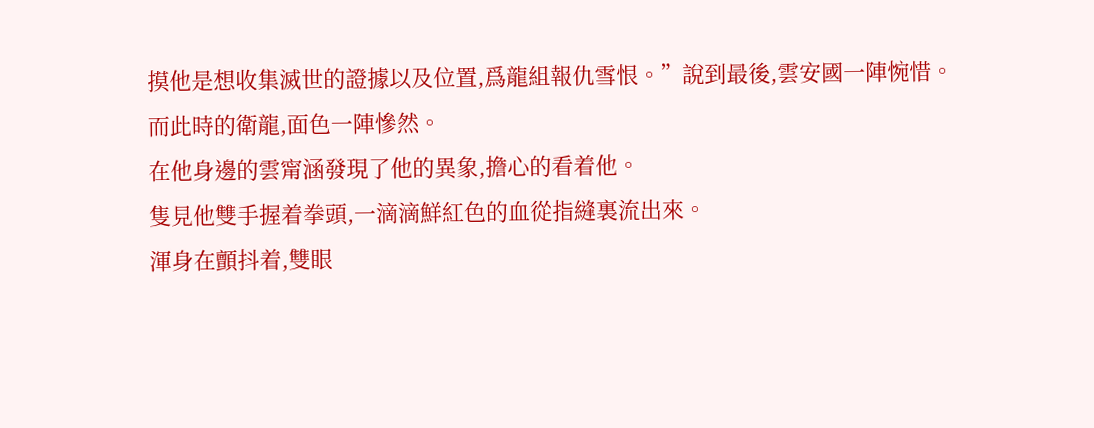摸他是想收集滅世的證據以及位置,爲龍組報仇雪恨。”說到最後,雲安國一陣惋惜。
而此時的衛龍,面色一陣慘然。
在他身邊的雲甯涵發現了他的異象,擔心的看着他。
隻見他雙手握着拳頭,一滴滴鮮紅色的血從指縫裏流出來。
渾身在顫抖着,雙眼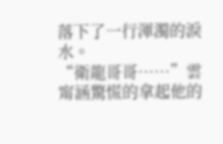落下了一行渾濁的淚水。
“衛龍哥哥……”雲甯涵驚慌的拿起他的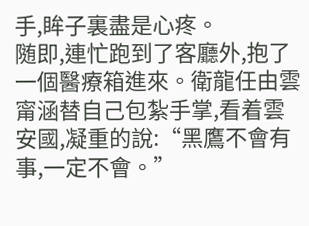手,眸子裏盡是心疼。
随即,連忙跑到了客廳外,抱了一個醫療箱進來。衛龍任由雲甯涵替自己包紮手掌,看着雲安國,凝重的說:“黑鷹不會有事,一定不會。”